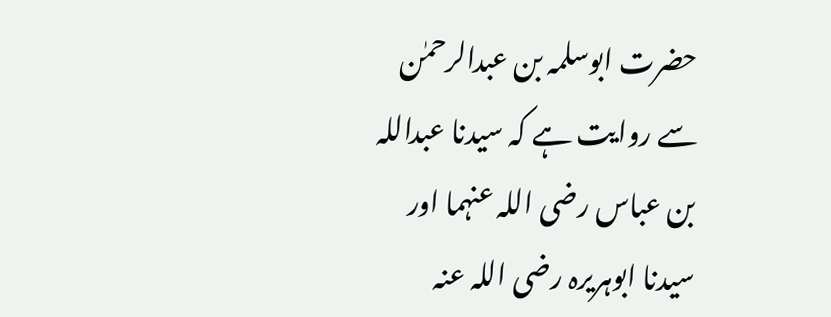حضرت ابوسلمہ بن عبدالرحمٰن سے روایت ہے کہ سیدنا عبداللہ بن عباس رضی اللہ عنہما اور سیدنا ابوہریرہ رضی اللہ عنہ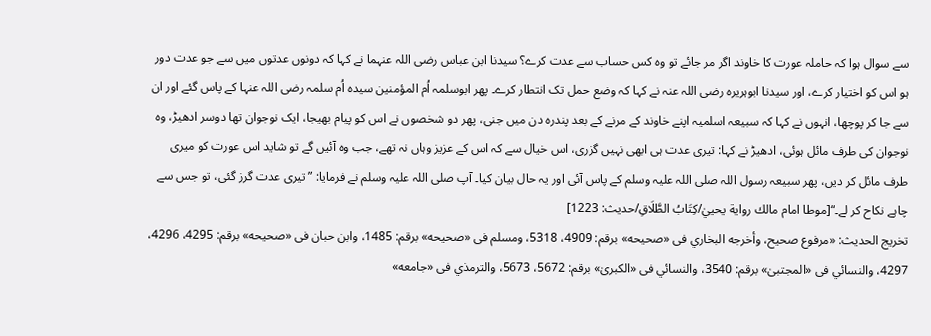سے سوال ہوا کہ حاملہ عورت کا خاوند اگر مر جائے تو وہ کس حساب سے عدت کرے؟ سیدنا ابن عباس رضی اللہ عنہما نے کہا کہ دونوں عدتوں میں سے جو عدت دور ہو اس کو اختیار کرے، اور سیدنا ابوہریرہ رضی اللہ عنہ نے کہا کہ وضع حمل تک انتطار کرے۔ پھر ابوسلمہ اُم المؤمنین سیدہ اُم سلمہ رضی اللہ عنہا کے پاس گئے اور ان سے جا کر پوچھا، انہوں نے کہا کہ سبیعہ اسلمیہ اپنے خاوند کے مرنے کے بعد پندرہ دن میں جنی، پھر دو شخصوں نے اس کو پیام بھیجا، ایک نوجوان تھا دوسر ادھیڑ، وہ نوجوان کی طرف مائل ہوئی، ادھیڑ نے کہا: تیری عدت ہی ابھی نہیں گزری، اس خیال سے کہ اس کے عزیز وہاں نہ تھے، جب وہ آئیں گے تو شاید اس عورت کو میری طرف مائل کر دیں، پھر سبیعہ رسول اللہ صلی اللہ علیہ وسلم کے پاس آئی اور یہ حال بیان کیا۔ آپ صلی اللہ علیہ وسلم نے فرمایا: ”تیری عدت گرز گئی، تو جس سے چاہے نکاح کر لے۔“[موطا امام مالك رواية يحييٰ/كِتَابُ الطَّلَاقِ/حدیث: 1223]
تخریج الحدیث: «مرفوع صحيح، وأخرجه البخاري فى «صحيحه» برقم: 4909، 5318، ومسلم فى «صحيحه» برقم: 1485، وابن حبان فى «صحيحه» برقم: 4295، 4296، 4297، والنسائي فى «المجتبیٰ» برقم: 3540، والنسائي فى «الكبریٰ» برقم: 5672، 5673، والترمذي فى «جامعه»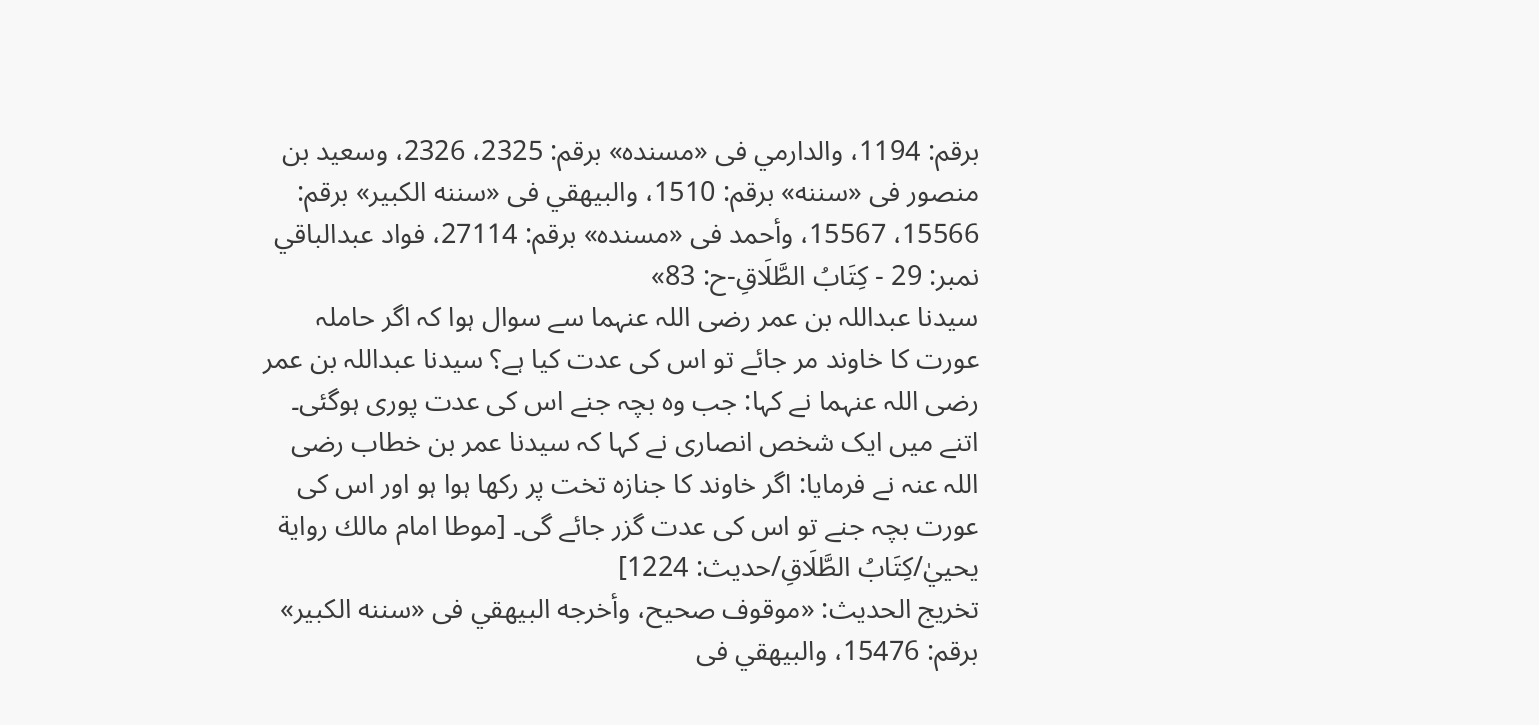برقم: 1194، والدارمي فى «مسنده» برقم: 2325، 2326، وسعيد بن منصور فى «سننه» برقم: 1510، والبيهقي فى «سننه الكبير» برقم: 15566، 15567، وأحمد فى «مسنده» برقم: 27114، فواد عبدالباقي نمبر: 29 - كِتَابُ الطَّلَاقِ-ح: 83»
سیدنا عبداللہ بن عمر رضی اللہ عنہما سے سوال ہوا کہ اگر حاملہ عورت کا خاوند مر جائے تو اس کی عدت کیا ہے؟ سیدنا عبداللہ بن عمر رضی اللہ عنہما نے کہا: جب وہ بچہ جنے اس کی عدت پوری ہوگئی۔ اتنے میں ایک شخص انصاری نے کہا کہ سیدنا عمر بن خطاب رضی اللہ عنہ نے فرمایا: اگر خاوند کا جنازہ تخت پر رکھا ہوا ہو اور اس کی عورت بچہ جنے تو اس کی عدت گزر جائے گی۔ [موطا امام مالك رواية يحييٰ/كِتَابُ الطَّلَاقِ/حدیث: 1224]
تخریج الحدیث: «موقوف صحيح، وأخرجه البيهقي فى «سننه الكبير» برقم: 15476، والبيهقي فى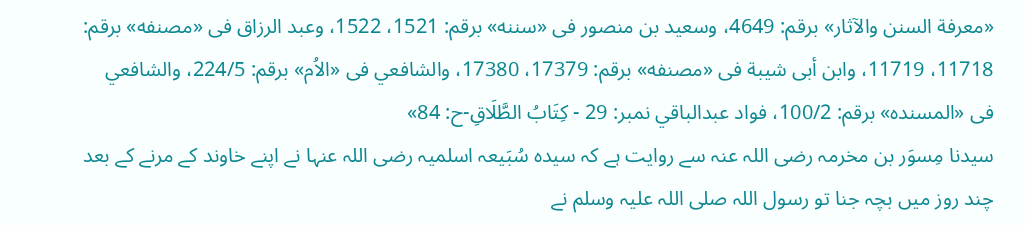«معرفة السنن والآثار» برقم: 4649، وسعيد بن منصور فى «سننه» برقم: 1521، 1522، وعبد الرزاق فى «مصنفه» برقم: 11718، 11719، وابن أبى شيبة فى «مصنفه» برقم: 17379، 17380، والشافعي فى «الاُم» برقم: 224/5، والشافعي فى «المسنده» برقم: 100/2، فواد عبدالباقي نمبر: 29 - كِتَابُ الطَّلَاقِ-ح: 84»
سیدنا مِسوَر بن مخرمہ رضی اللہ عنہ سے روایت ہے کہ سیدہ سُبَیعہ اسلمیہ رضی اللہ عنہا نے اپنے خاوند کے مرنے کے بعد چند روز میں بچہ جنا تو رسول اللہ صلی اللہ علیہ وسلم نے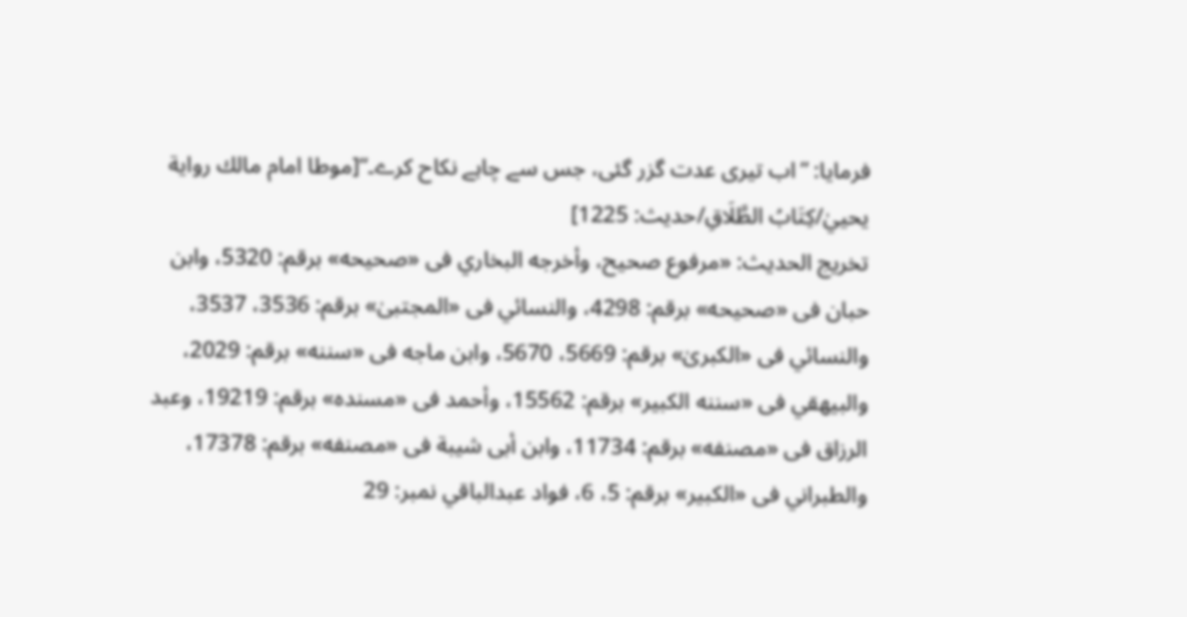فرمایا: ”اب تیری عدت گزر گئی، جس سے چاہے نکاح کرے۔“[موطا امام مالك رواية يحييٰ/كِتَابُ الطَّلَاقِ/حدیث: 1225]
تخریج الحدیث: «مرفوع صحيح، وأخرجه البخاري فى «صحيحه» برقم: 5320، وابن حبان فى «صحيحه» برقم: 4298، والنسائي فى «المجتبیٰ» برقم: 3536، 3537، والنسائي فى «الكبریٰ» برقم: 5669، 5670، وابن ماجه فى «سننه» برقم: 2029، والبيهقي فى «سننه الكبير» برقم: 15562، وأحمد فى «مسنده» برقم: 19219، وعبد الرزاق فى «مصنفه» برقم: 11734، وابن أبى شيبة فى «مصنفه» برقم: 17378، والطبراني فى «الكبير» برقم: 5، 6، فواد عبدالباقي نمبر: 29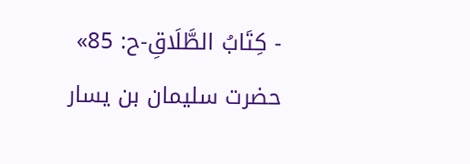- كِتَابُ الطَّلَاقِ-ح: 85»
حضرت سلیمان بن یسار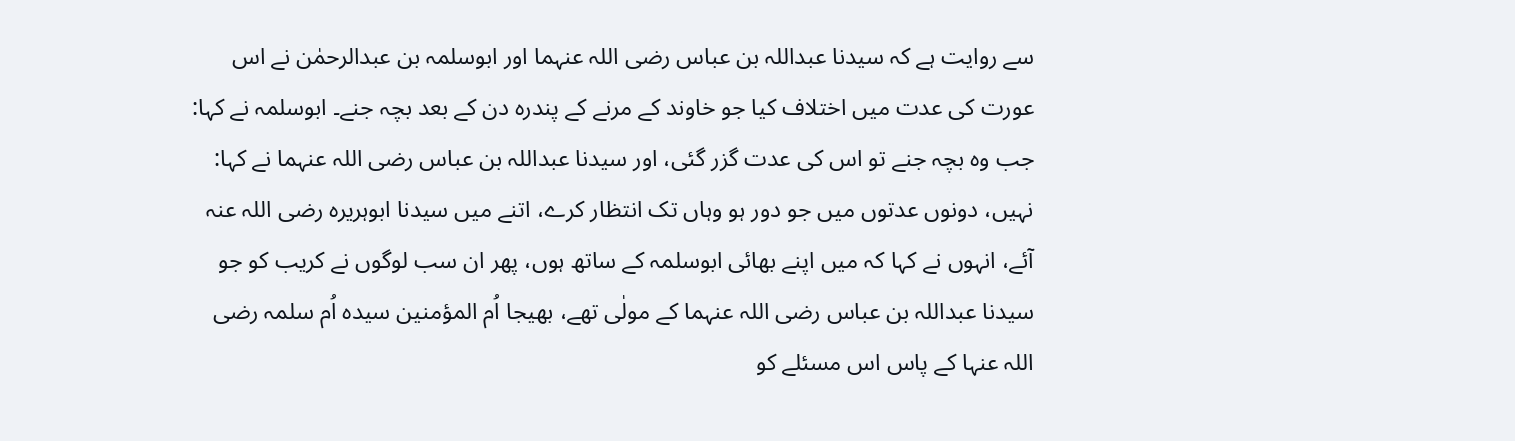سے روایت ہے کہ سیدنا عبداللہ بن عباس رضی اللہ عنہما اور ابوسلمہ بن عبدالرحمٰن نے اس عورت کی عدت میں اختلاف کیا جو خاوند کے مرنے کے پندرہ دن کے بعد بچہ جنے۔ ابوسلمہ نے کہا: جب وہ بچہ جنے تو اس کی عدت گزر گئی، اور سیدنا عبداللہ بن عباس رضی اللہ عنہما نے کہا: نہیں، دونوں عدتوں میں جو دور ہو وہاں تک انتظار کرے، اتنے میں سیدنا ابوہریرہ رضی اللہ عنہ آئے، انہوں نے کہا کہ میں اپنے بھائی ابوسلمہ کے ساتھ ہوں، پھر ان سب لوگوں نے کریب کو جو سیدنا عبداللہ بن عباس رضی اللہ عنہما کے مولٰی تھے، بھیجا اُم المؤمنین سیدہ اُم سلمہ رضی اللہ عنہا کے پاس اس مسئلے کو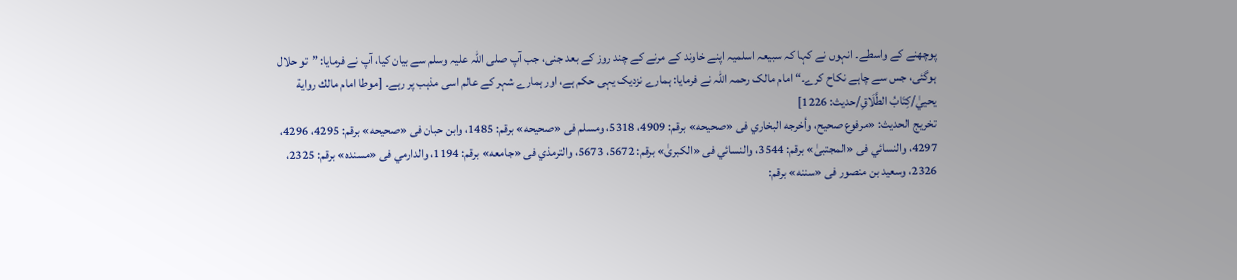پوچھنے کے واسطے۔ انہوں نے کہا کہ سبیعہ اسلمیہ اپنے خاوند کے مرنے کے چند روز کے بعد جنی، جب آپ صلی اللہ علیہ وسلم سے بیان کیا، آپ نے فرمایا: ”تو حلال ہوگئی، جس سے چاہے نکاح کرے۔“ امام مالک رحمہ اللہ نے فرمایا: ہمارے نزدیک یہی حکم ہے، اور ہمارے شہر کے عالم اسی مذہب پر رہے۔ [موطا امام مالك رواية يحييٰ/كِتَابُ الطَّلَاقِ/حدیث: 1226]
تخریج الحدیث: «مرفوع صحيح، وأخرجه البخاري فى «صحيحه» برقم: 4909، 5318، ومسلم فى «صحيحه» برقم: 1485، وابن حبان فى «صحيحه» برقم: 4295، 4296، 4297، والنسائي فى «المجتبیٰ» برقم: 3544، والنسائي فى «الكبریٰ» برقم: 5672، 5673، والترمذي فى «جامعه» برقم: 1194، والدارمي فى «مسنده» برقم: 2325، 2326، وسعيد بن منصور فى «سننه» برقم: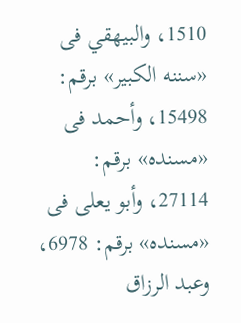1510، والبيهقي فى «سننه الكبير» برقم: 15498، وأحمد فى «مسنده» برقم: 27114، وأبو يعلى فى «مسنده» برقم: 6978، وعبد الرزاق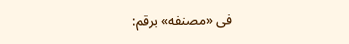فى «مصنفه» برقم: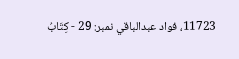11723، فواد عبدالباقي نمبر: 29 - كِتَابُ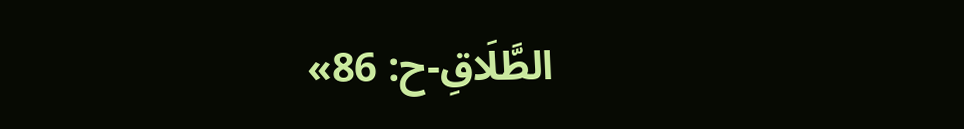الطَّلَاقِ-ح: 86»